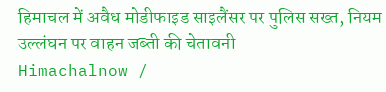हिमाचल में अवैध मोडीफाइड साइलैंसर पर पुलिस सख्त, नियम उल्लंघन पर वाहन जब्ती की चेतावनी
Himachalnow /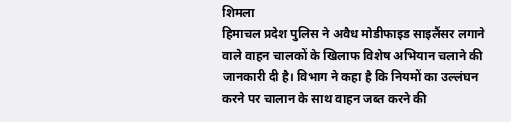शिमला
हिमाचल प्रदेश पुलिस ने अवैध मोडीफाइड साइलैंसर लगाने वाले वाहन चालकों के खिलाफ विशेष अभियान चलाने की जानकारी दी है। विभाग ने कहा है कि नियमों का उल्लंघन करने पर चालान के साथ वाहन जब्त करने की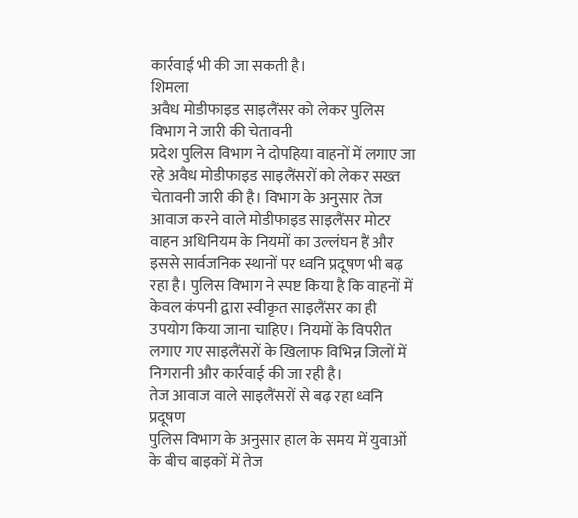कार्रवाई भी की जा सकती है।
शिमला
अवैध मोडीफाइड साइलैंसर को लेकर पुलिस विभाग ने जारी की चेतावनी
प्रदेश पुलिस विभाग ने दोपहिया वाहनों में लगाए जा रहे अवैध मोडीफाइड साइलैंसरों को लेकर सख्त चेतावनी जारी की है। विभाग के अनुसार तेज आवाज करने वाले मोडीफाइड साइलैंसर मोटर वाहन अधिनियम के नियमों का उल्लंघन हैं और इससे सार्वजनिक स्थानों पर ध्वनि प्रदूषण भी बढ़ रहा है। पुलिस विभाग ने स्पष्ट किया है कि वाहनों में केवल कंपनी द्वारा स्वीकृत साइलैंसर का ही उपयोग किया जाना चाहिए। नियमों के विपरीत लगाए गए साइलैंसरों के खिलाफ विभिन्न जिलों में निगरानी और कार्रवाई की जा रही है।
तेज आवाज वाले साइलैंसरों से बढ़ रहा ध्वनि प्रदूषण
पुलिस विभाग के अनुसार हाल के समय में युवाओं के बीच बाइकों में तेज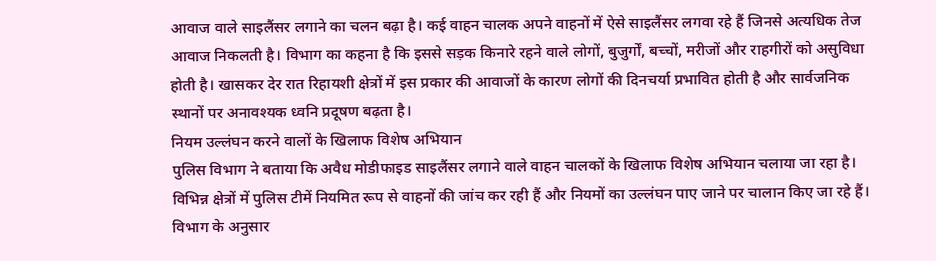आवाज वाले साइलैंसर लगाने का चलन बढ़ा है। कई वाहन चालक अपने वाहनों में ऐसे साइलैंसर लगवा रहे हैं जिनसे अत्यधिक तेज आवाज निकलती है। विभाग का कहना है कि इससे सड़क किनारे रहने वाले लोगों, बुजुर्गों, बच्चों, मरीजों और राहगीरों को असुविधा होती है। खासकर देर रात रिहायशी क्षेत्रों में इस प्रकार की आवाजों के कारण लोगों की दिनचर्या प्रभावित होती है और सार्वजनिक स्थानों पर अनावश्यक ध्वनि प्रदूषण बढ़ता है।
नियम उल्लंघन करने वालों के खिलाफ विशेष अभियान
पुलिस विभाग ने बताया कि अवैध मोडीफाइड साइलैंसर लगाने वाले वाहन चालकों के खिलाफ विशेष अभियान चलाया जा रहा है। विभिन्न क्षेत्रों में पुलिस टीमें नियमित रूप से वाहनों की जांच कर रही हैं और नियमों का उल्लंघन पाए जाने पर चालान किए जा रहे हैं। विभाग के अनुसार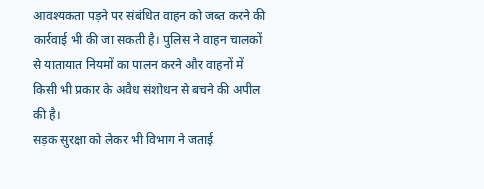आवश्यकता पड़ने पर संबंधित वाहन को जब्त करने की कार्रवाई भी की जा सकती है। पुलिस ने वाहन चालकों से यातायात नियमों का पालन करने और वाहनों में किसी भी प्रकार के अवैध संशोधन से बचने की अपील की है।
सड़क सुरक्षा को लेकर भी विभाग ने जताई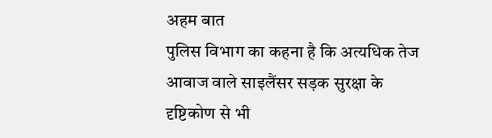अहम बात
पुलिस विभाग का कहना है कि अत्यधिक तेज आवाज वाले साइलैंसर सड़क सुरक्षा के दृष्टिकोण से भी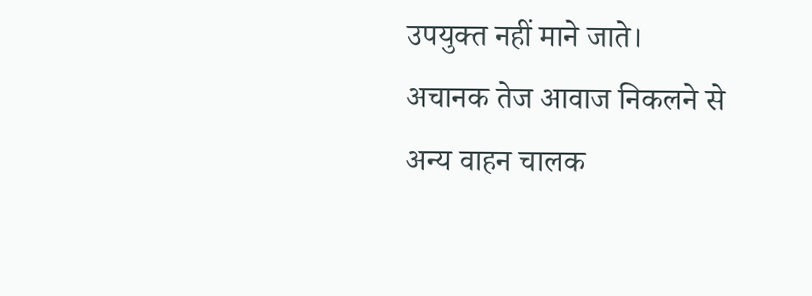उपयुक्त नहीं माने जाते। अचानक तेज आवाज निकलने से अन्य वाहन चालक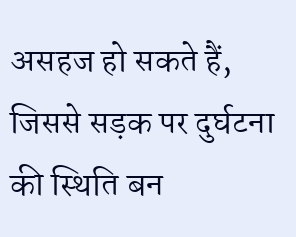असहज हो सकते हैं, जिससे सड़क पर दुर्घटना की स्थिति बन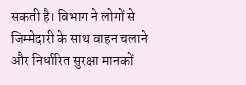सकती है। विभाग ने लोगों से जिम्मेदारी के साथ वाहन चलाने और निर्धारित सुरक्षा मानकों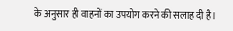के अनुसार ही वाहनों का उपयोग करने की सलाह दी है।